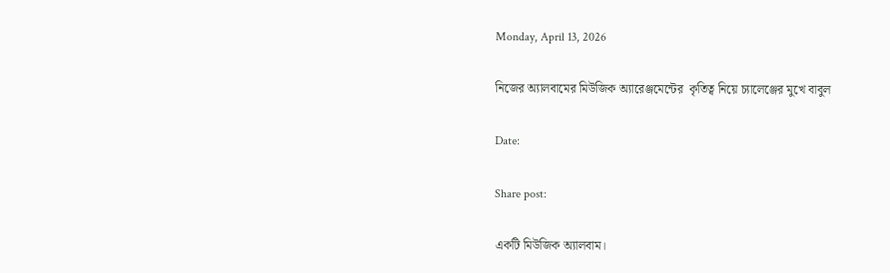Monday, April 13, 2026

নিজের অ্যালবামের মিউজিক অ্যারেঞ্জমেন্টের  কৃতিত্ব নিয়ে চ্যালেঞ্জের মুখে বাবুল

Date:

Share post:

একটি মিউজিক অ্যালবাম।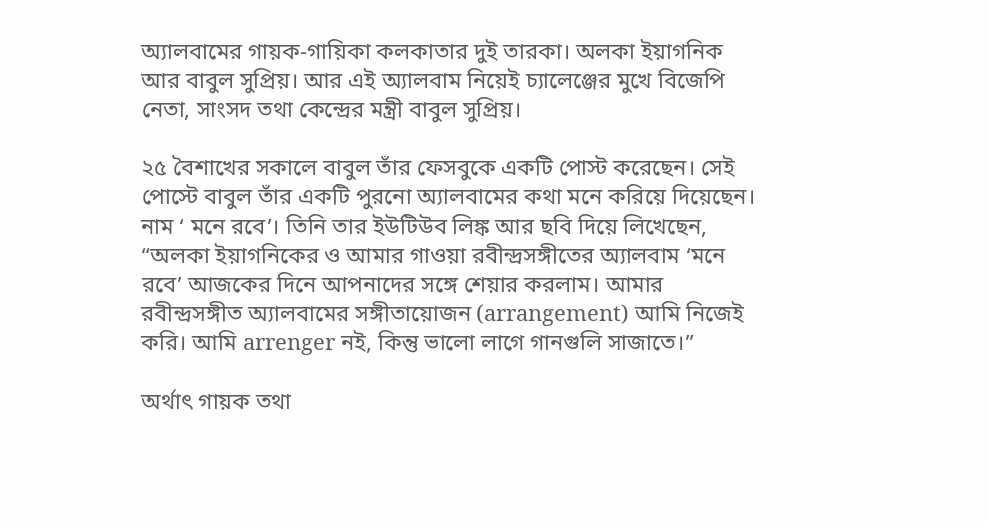অ্যালবামের গায়ক-গায়িকা কলকাতার দুই তারকা। অলকা ইয়াগনিক আর বাবুল সুপ্রিয়। আর এই অ্যালবাম নিয়েই চ্যালেঞ্জের মুখে বিজেপি নেতা, সাংসদ তথা কেন্দ্রের মন্ত্রী বাবুল সুপ্রিয়।

২৫ বৈশাখের সকালে বাবুল তাঁর ফেসবুকে একটি পোস্ট করেছেন। সেই পোস্টে বাবুল তাঁর একটি পুরনো অ্যালবামের কথা মনে করিয়ে দিয়েছেন। নাম ‘ মনে রবে’। তিনি তার ইউটিউব লিঙ্ক আর ছবি দিয়ে লিখেছেন, “অলকা ইয়াগনিকের ও আমার গাওয়া রবীন্দ্রসঙ্গীতের অ্যালবাম ‘মনে রবে’ আজকের দিনে আপনাদের সঙ্গে শেয়ার করলাম। আমার রবীন্দ্রসঙ্গীত অ্যালবামের সঙ্গীতায়োজন (arrangement) আমি নিজেই করি। আমি arrenger নই, কিন্তু ভালো লাগে গানগুলি সাজাতে।”

অর্থাৎ গায়ক তথা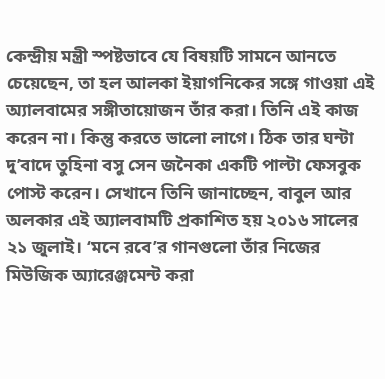কেন্দ্রীয় মন্ত্রী স্পষ্টভাবে যে বিষয়টি সামনে আনতে চেয়েছেন, তা হল আলকা ইয়াগনিকের সঙ্গে গাওয়া এই অ্যালবামের সঙ্গীতায়োজন তাঁর করা। তিনি এই কাজ করেন না। কিন্তু করতে ভালো লাগে। ঠিক তার ঘন্টা দু’বাদে তুহিনা বসু সেন জনৈকা একটি পাল্টা ফেসবুক পোস্ট করেন। সেখানে তিনি জানাচ্ছেন, বাবুল আর অলকার এই অ্যালবামটি প্রকাশিত হয় ২০১৬ সালের ২১ জুলাই। ‘মনে রবে’র গানগুলো তাঁর নিজের মিউজিক অ্যারেঞ্জমেন্ট করা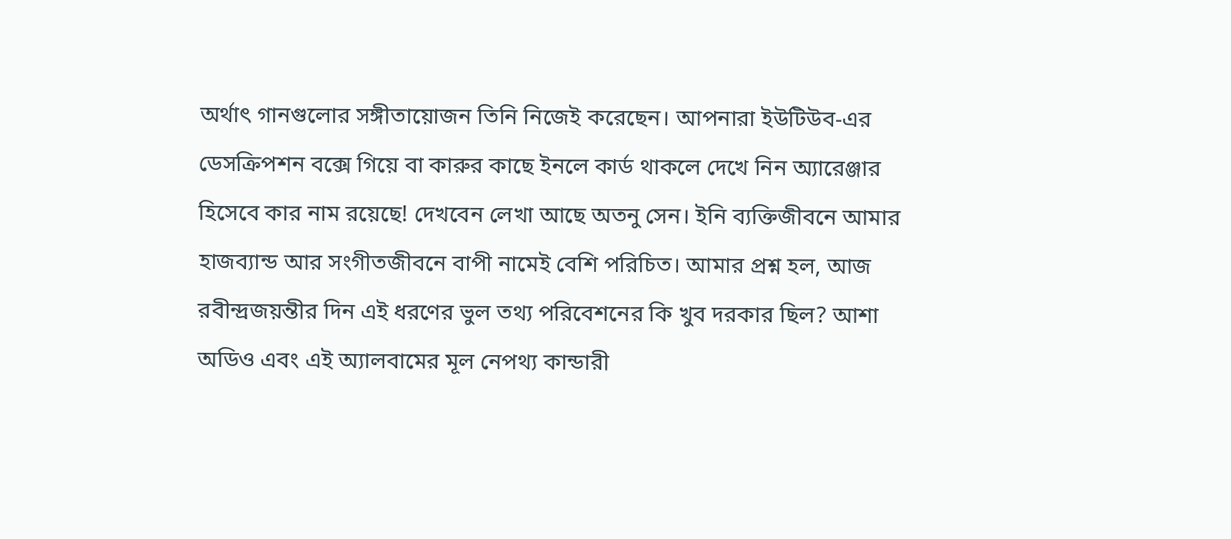অর্থাৎ গানগুলোর সঙ্গীতায়োজন তিনি নিজেই করেছেন। আপনারা ইউটিউব-এর ডেসক্রিপশন বক্সে গিয়ে বা কারুর কাছে ইনলে কার্ড থাকলে দেখে নিন অ্যারেঞ্জার হিসেবে কার নাম রয়েছে! দেখবেন লেখা আছে অতনু সেন। ইনি ব্যক্তিজীবনে আমার হাজব্যান্ড আর সংগীতজীবনে বাপী নামেই বেশি পরিচিত। আমার প্রশ্ন হল, আজ রবীন্দ্রজয়ন্তীর দিন এই ধরণের ভুল তথ্য পরিবেশনের কি খুব দরকার ছিল? আশা অডিও এবং এই অ্যালবামের মূল নেপথ্য কান্ডারী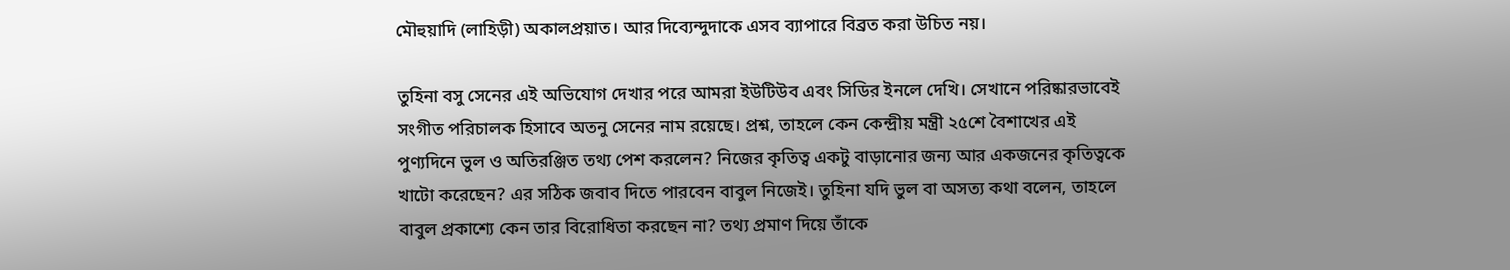মৌহুয়াদি (লাহিড়ী) অকালপ্রয়াত। আর দিব্যেন্দুদাকে এসব ব্যাপারে বিব্রত করা উচিত নয়।

তুহিনা বসু সেনের এই অভিযোগ দেখার পরে আমরা ইউটিউব এবং সিডির ইনলে দেখি। সেখানে পরিষ্কারভাবেই সংগীত পরিচালক হিসাবে অতনু সেনের নাম রয়েছে। প্রশ্ন, তাহলে কেন কেন্দ্রীয় মন্ত্রী ২৫শে বৈশাখের এই পুণ্যদিনে ভুল ও অতিরঞ্জিত তথ্য পেশ করলেন? নিজের কৃতিত্ব একটু বাড়ানোর জন্য আর একজনের কৃতিত্বকে খাটো করেছেন? এর সঠিক জবাব দিতে পারবেন বাবুল নিজেই। তুহিনা যদি ভুল বা অসত্য কথা বলেন, তাহলে বাবুল প্রকাশ্যে কেন তার বিরোধিতা করছেন না? তথ্য প্রমাণ দিয়ে তাঁকে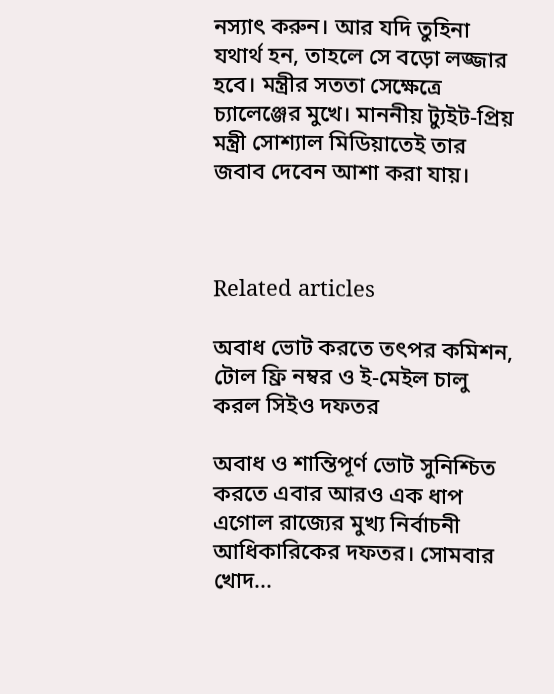নস্যাৎ করুন। আর যদি তুহিনা যথার্থ হন, তাহলে সে বড়ো লজ্জার হবে। মন্ত্রীর সততা সেক্ষেত্রে চ্যালেঞ্জের মুখে। মাননীয় ট্যুইট-প্রিয় মন্ত্রী সোশ্যাল মিডিয়াতেই তার জবাব দেবেন আশা করা যায়।



Related articles

অবাধ ভোট করতে তৎপর কমিশন, টোল ফ্রি নম্বর ও ই-মেইল চালু করল সিইও দফতর

অবাধ ও শান্তিপূর্ণ ভোট সুনিশ্চিত করতে এবার আরও এক ধাপ এগোল রাজ্যের মুখ্য নির্বাচনী আধিকারিকের দফতর। সোমবার খোদ...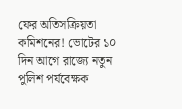ফের অতিসক্রিয়তা কমিশনের! ভোটের ১০ দিন আগে রাজ্যে নতুন পুলিশ পর্যবেক্ষক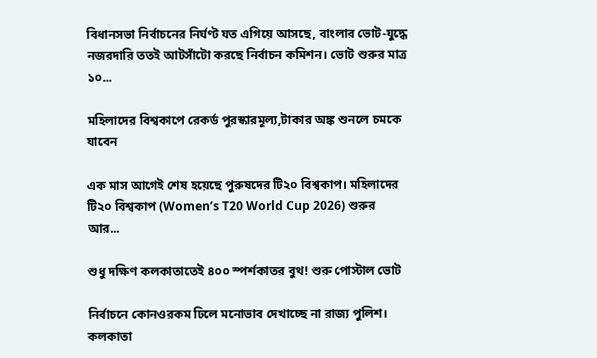বিধানসভা নির্বাচনের নির্ঘণ্ট যত এগিয়ে আসছে, বাংলার ভোট-যুদ্ধে নজরদারি ততই আটসাঁটো করছে নির্বাচন কমিশন। ভোট শুরুর মাত্র ১০...

মহিলাদের বিশ্বকাপে রেকর্ড পুরস্কারমূল্য,টাকার অঙ্ক শুনলে চমকে যাবেন

এক মাস আগেই শেষ হয়েছে পুরুষদের টি২০ বিশ্বকাপ। মহিলাদের টি২০ বিশ্বকাপ (Women’s T20 World Cup 2026) শুরুর আর...

শুধু দক্ষিণ কলকাতাতেই ৪০০ স্পর্শকাতর বুথ! শুরু পোস্টাল ভোট

নির্বাচনে কোনওরকম ঢিলে মনোভাব দেখাচ্ছে না রাজ্য পুলিশ। কলকাতা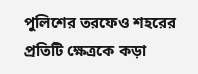পুলিশের তরফেও শহরের প্রতিটি ক্ষেত্রকে কড়া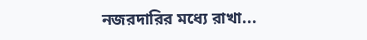নজরদারির মধ্যে রাখা...